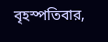বৃহস্পতিবার,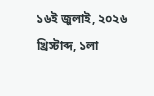১৬ই জুলাই, ২০২৬ খ্রিস্টাব্দ, ১লা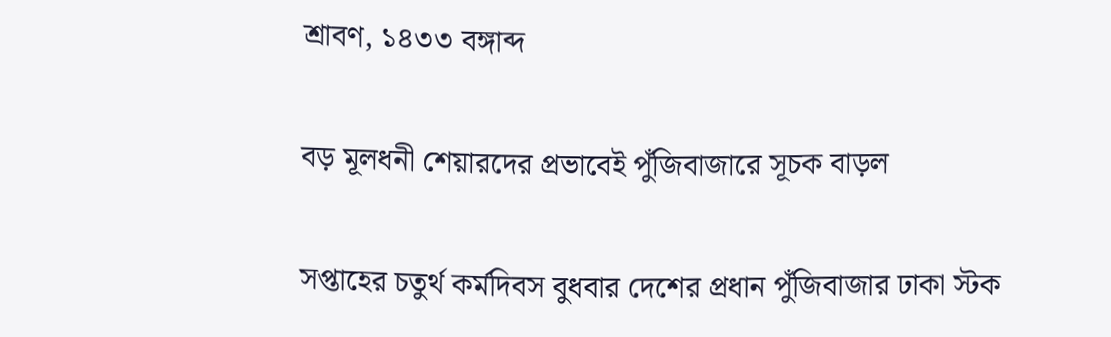শ্রাবণ, ১৪৩৩ বঙ্গাব্দ

বড় মূলধনী শেয়ারদের প্রভাবেই পুঁজিবাজারে সূচক বাড়ল

সপ্তাহের চতুর্থ কর্মদিবস বুধবার দেশের প্রধান পুঁজিবাজার ঢাকা স্টক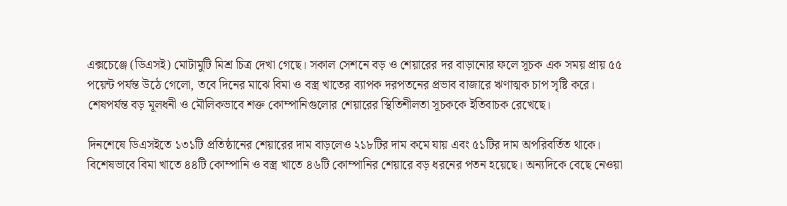এক্সচেঞ্জে (ডিএসই) মোটামুটি মিশ্র চিত্র দেখা গেছে। সকাল সেশনে বড় ও শেয়ারের দর বাড়ানোর ফলে সূচক এক সময় প্রায় ৫৫ পয়েন্ট পর্যন্ত উঠে গেলো, তবে দিনের মাঝে বিমা ও বস্ত্র খাতের ব্যাপক দরপতনের প্রভাব বাজারে ঋণাত্মক চাপ সৃষ্টি করে। শেষপর্যন্ত বড় মূলধনী ও মৌলিকভাবে শক্ত কোম্পানিগুলোর শেয়ারের স্থিতিশীলতা সূচককে ইতিবাচক রেখেছে।

দিনশেষে ডিএসইতে ১৩১টি প্রতিষ্ঠানের শেয়ারের দাম বাড়লেও ২১৮টির দাম কমে যায় এবং ৫১টির দাম অপরিবর্তিত থাকে। বিশেষভাবে বিমা খাতে ৪৪টি কোম্পানি ও বস্ত্র খাতে ৪৬টি কোম্পানির শেয়ারে বড় ধরনের পতন হয়েছে। অন্যদিকে বেছে নেওয়া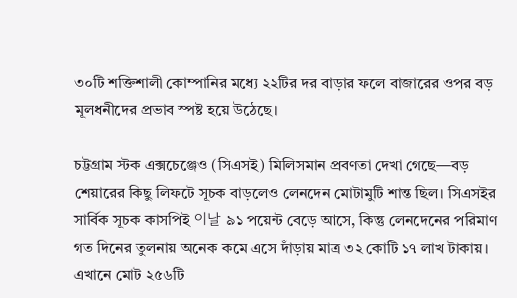৩০টি শক্তিশালী কোম্পানির মধ্যে ২২টির দর বাড়ার ফলে বাজারের ওপর বড় মূলধনীদের প্রভাব স্পষ্ট হয়ে উঠেছে।

চট্টগ্রাম স্টক এক্সচেঞ্জেও (সিএসই) মিলিসমান প্রবণতা দেখা গেছে—বড় শেয়ারের কিছু লিফটে সূচক বাড়লেও লেনদেন মোটামুটি শান্ত ছিল। সিএসইর সার্বিক সূচক কাসপিই 이날 ৯১ পয়েন্ট বেড়ে আসে, কিন্তু লেনদেনের পরিমাণ গত দিনের তুলনায় অনেক কমে এসে দাঁড়ায় মাত্র ৩২ কোটি ১৭ লাখ টাকায়। এখানে মোট ২৫৬টি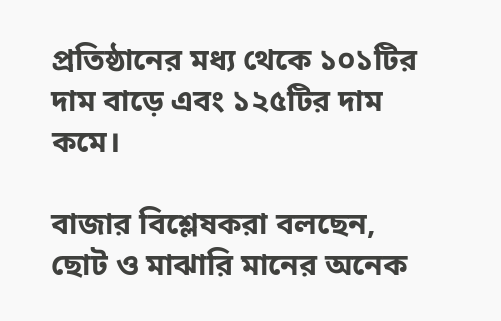প্রতিষ্ঠানের মধ্য থেকে ১০১টির দাম বাড়ে এবং ১২৫টির দাম কমে।

বাজার বিশ্লেষকরা বলছেন, ছোট ও মাঝারি মানের অনেক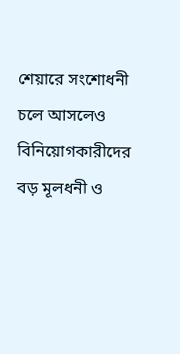শেয়ারে সংশোধনী চলে আসলেও বিনিয়োগকারীদের বড় মূলধনী ও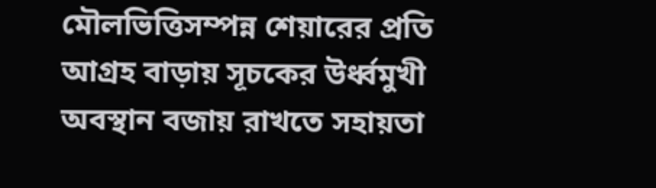মৌলভিত্তিসম্পন্ন শেয়ারের প্রতি আগ্রহ বাড়ায় সূচকের উর্ধ্বমুখী অবস্থান বজায় রাখতে সহায়তা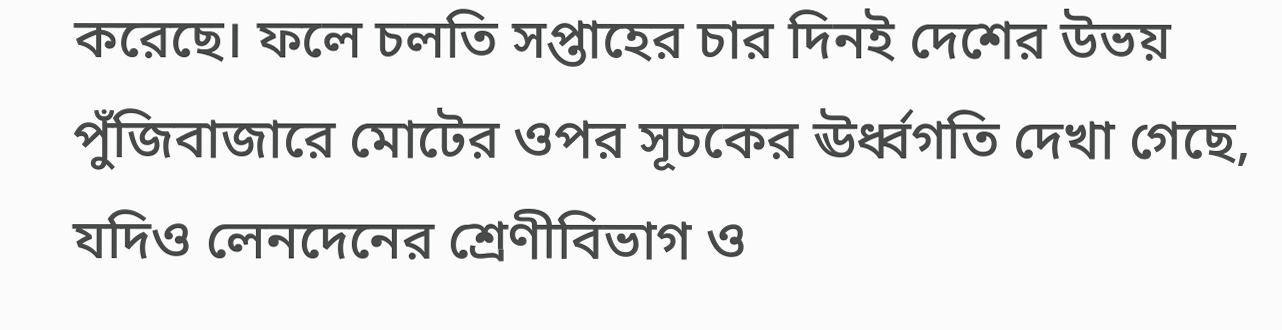করেছে। ফলে চলতি সপ্তাহের চার দিনই দেশের উভয় পুঁজিবাজারে মোটের ওপর সূচকের ঊর্ধ্বগতি দেখা গেছে, যদিও লেনদেনের শ্রেণীবিভাগ ও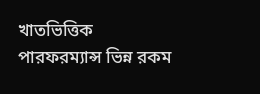খাতভিত্তিক পারফরম্যান্স ভিন্ন রকম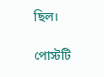ছিল।

পোস্টটি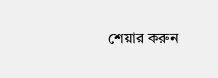শেয়ার করুন